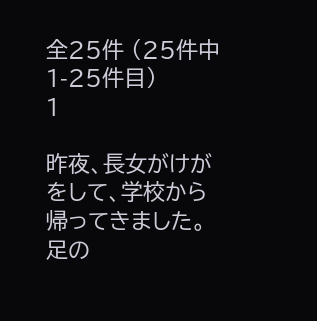全25件 (25件中 1-25件目)
1

昨夜、長女がけがをして、学校から帰ってきました。 足の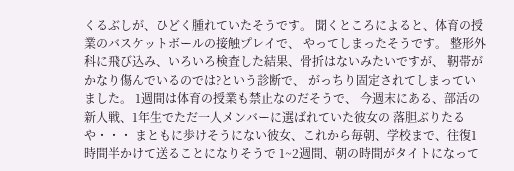くるぶしが、ひどく腫れていたそうです。 聞くところによると、体育の授業のバスケットボールの接触プレイで、 やってしまったそうです。 整形外科に飛び込み、いろいろ検査した結果、骨折はないみたいですが、 靭帯がかなり傷んでいるのでは?という診断で、 がっちり固定されてしまっていました。 1週間は体育の授業も禁止なのだそうで、 今週末にある、部活の新人戦、1年生でただ一人メンバーに選ばれていた彼女の 落胆ぶりたるや・・・ まともに歩けそうにない彼女、これから毎朝、学校まで、往復1時間半かけて送ることになりそうで 1~2週間、朝の時間がタイトになって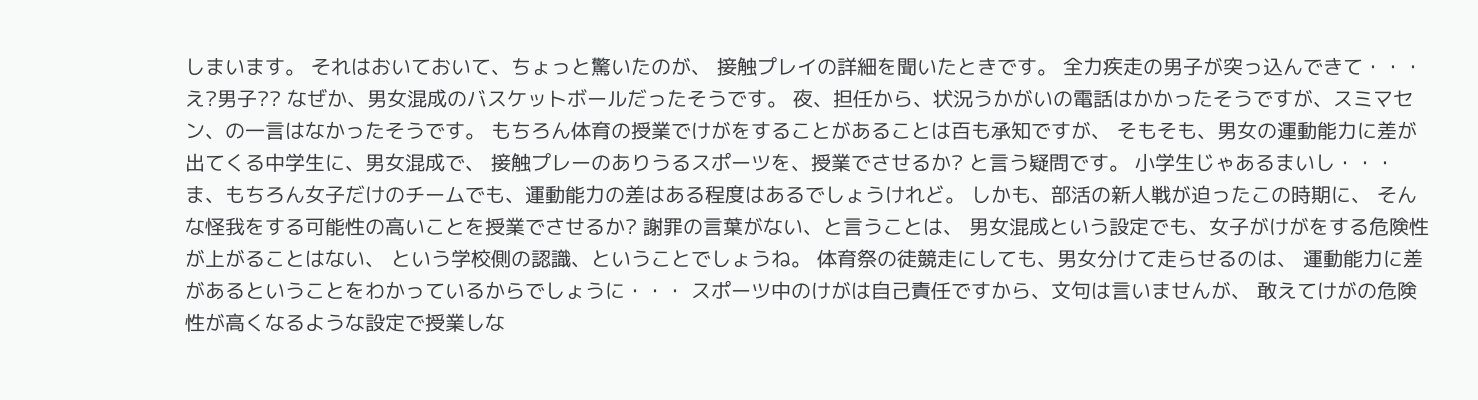しまいます。 それはおいておいて、ちょっと驚いたのが、 接触プレイの詳細を聞いたときです。 全力疾走の男子が突っ込んできて・・・ え?男子?? なぜか、男女混成のバスケットボールだったそうです。 夜、担任から、状況うかがいの電話はかかったそうですが、スミマセン、の一言はなかったそうです。 もちろん体育の授業でけがをすることがあることは百も承知ですが、 そもそも、男女の運動能力に差が出てくる中学生に、男女混成で、 接触プレーのありうるスポーツを、授業でさせるか? と言う疑問です。 小学生じゃあるまいし・・・ ま、もちろん女子だけのチームでも、運動能力の差はある程度はあるでしょうけれど。 しかも、部活の新人戦が迫ったこの時期に、 そんな怪我をする可能性の高いことを授業でさせるか? 謝罪の言葉がない、と言うことは、 男女混成という設定でも、女子がけがをする危険性が上がることはない、 という学校側の認識、ということでしょうね。 体育祭の徒競走にしても、男女分けて走らせるのは、 運動能力に差があるということをわかっているからでしょうに・・・ スポーツ中のけがは自己責任ですから、文句は言いませんが、 敢えてけがの危険性が高くなるような設定で授業しな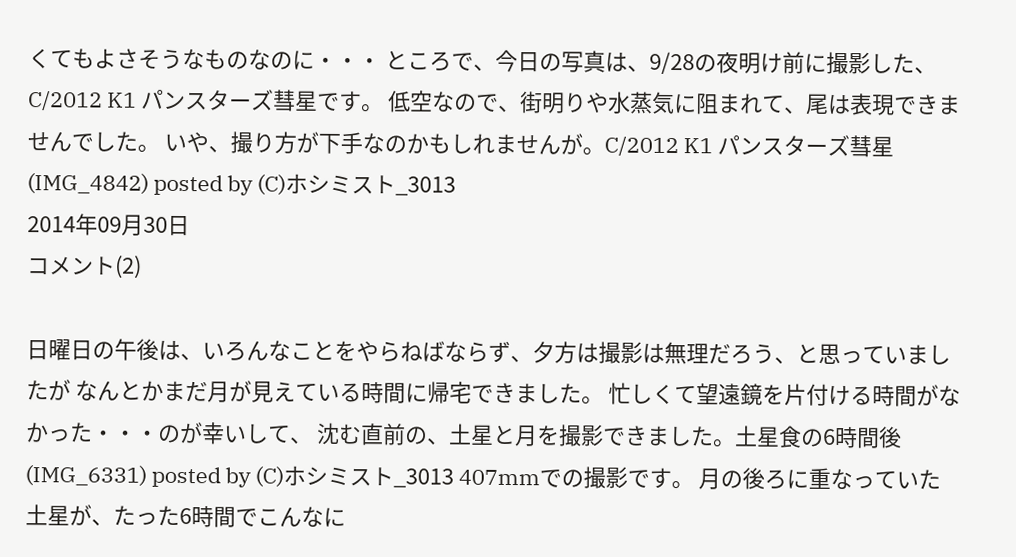くてもよさそうなものなのに・・・ ところで、今日の写真は、9/28の夜明け前に撮影した、 C/2012 K1 パンスターズ彗星です。 低空なので、街明りや水蒸気に阻まれて、尾は表現できませんでした。 いや、撮り方が下手なのかもしれませんが。C/2012 K1 パンスターズ彗星(IMG_4842) posted by (C)ホシミスト_3013
2014年09月30日
コメント(2)

日曜日の午後は、いろんなことをやらねばならず、夕方は撮影は無理だろう、と思っていましたが なんとかまだ月が見えている時間に帰宅できました。 忙しくて望遠鏡を片付ける時間がなかった・・・のが幸いして、 沈む直前の、土星と月を撮影できました。土星食の6時間後(IMG_6331) posted by (C)ホシミスト_3013 407mmでの撮影です。 月の後ろに重なっていた土星が、たった6時間でこんなに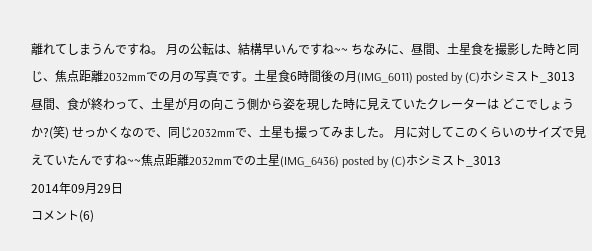離れてしまうんですね。 月の公転は、結構早いんですね~~ ちなみに、昼間、土星食を撮影した時と同じ、焦点距離2032mmでの月の写真です。土星食6時間後の月(IMG_6011) posted by (C)ホシミスト_3013 昼間、食が終わって、土星が月の向こう側から姿を現した時に見えていたクレーターは どこでしょうか?(笑) せっかくなので、同じ2032mmで、土星も撮ってみました。 月に対してこのくらいのサイズで見えていたんですね~~焦点距離2032mmでの土星(IMG_6436) posted by (C)ホシミスト_3013
2014年09月29日
コメント(6)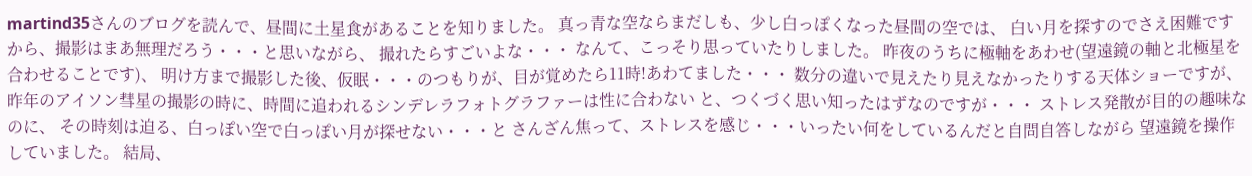martind35さんのブログを読んで、昼間に土星食があることを知りました。 真っ青な空ならまだしも、少し白っぽくなった昼間の空では、 白い月を探すのでさえ困難ですから、撮影はまあ無理だろう・・・と思いながら、 撮れたらすごいよな・・・ なんて、こっそり思っていたりしました。 昨夜のうちに極軸をあわせ(望遠鏡の軸と北極星を合わせることです)、 明け方まで撮影した後、仮眠・・・のつもりが、目が覚めたら11時!あわてました・・・ 数分の違いで見えたり見えなかったりする天体ショーですが、 昨年のアイソン彗星の撮影の時に、時間に追われるシンデレラフォトグラファーは性に合わない と、つくづく思い知ったはずなのですが・・・ ストレス発散が目的の趣味なのに、 その時刻は迫る、白っぽい空で白っぽい月が探せない・・・と さんざん焦って、ストレスを感じ・・・いったい何をしているんだと自問自答しながら 望遠鏡を操作していました。 結局、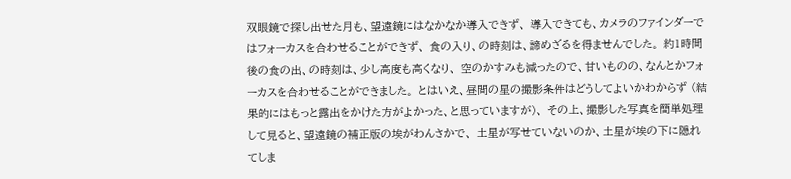双眼鏡で探し出せた月も、望遠鏡にはなかなか導入できず、 導入できても、カメラのファインダーではフォーカスを合わせることができず、 食の入り、の時刻は、諦めざるを得ませんでした。 約1時間後の食の出、の時刻は、少し高度も高くなり、 空のかすみも減ったので、甘いものの、なんとかフォーカスを合わせることができました。 とはいえ、昼間の星の撮影条件はどうしてよいかわからず (結果的にはもっと露出をかけた方がよかった、と思っていますが)、 その上、撮影した写真を簡単処理して見ると、望遠鏡の補正版の埃がわんさかで、 土星が写せていないのか、土星が埃の下に隠れてしま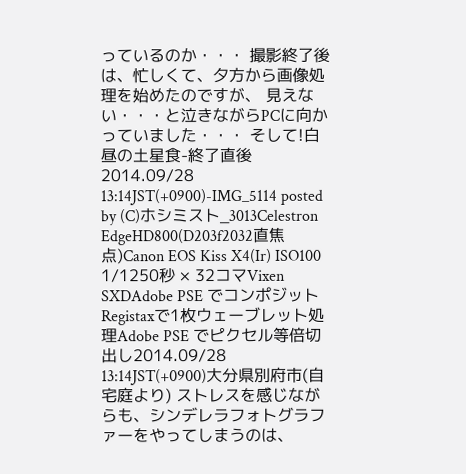っているのか・・・ 撮影終了後は、忙しくて、夕方から画像処理を始めたのですが、 見えない・・・と泣きながらPCに向かっていました・・・ そして!白昼の土星食-終了直後2014.09/28 13:14JST(+0900)-IMG_5114 posted by (C)ホシミスト_3013Celestron EdgeHD800(D203f2032直焦点)Canon EOS Kiss X4(Ir) ISO100 1/1250秒 × 32コマVixen SXDAdobe PSE でコンポジットRegistaxで1枚ウェーブレット処理Adobe PSE でピクセル等倍切出し2014.09/28 13:14JST(+0900)大分県別府市(自宅庭より) ストレスを感じながらも、シンデレラフォトグラファーをやってしまうのは、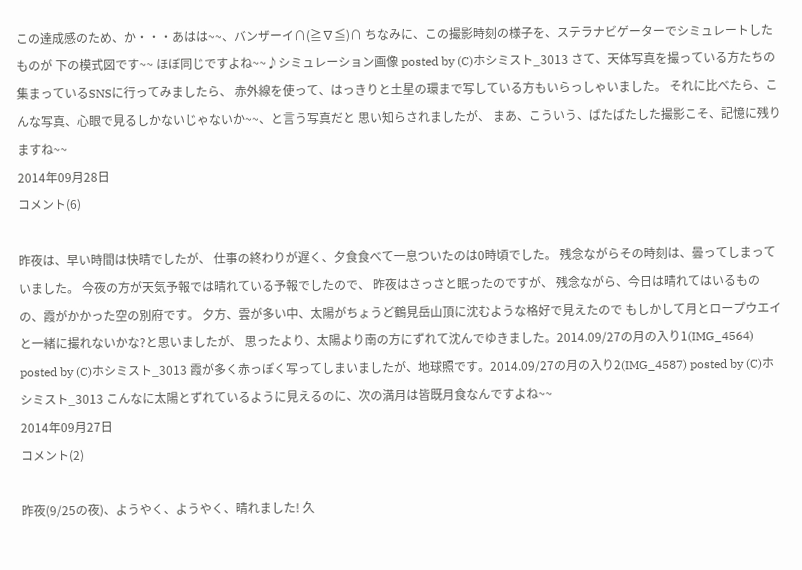この達成感のため、か・・・あはは~~、バンザーイ∩(≧∇≦)∩ ちなみに、この撮影時刻の様子を、ステラナビゲーターでシミュレートしたものが 下の模式図です~~ ほぼ同じですよね~~♪シミュレーション画像 posted by (C)ホシミスト_3013 さて、天体写真を撮っている方たちの集まっているSNSに行ってみましたら、 赤外線を使って、はっきりと土星の環まで写している方もいらっしゃいました。 それに比べたら、こんな写真、心眼で見るしかないじゃないか~~、と言う写真だと 思い知らされましたが、 まあ、こういう、ばたばたした撮影こそ、記憶に残りますね~~
2014年09月28日
コメント(6)

昨夜は、早い時間は快晴でしたが、 仕事の終わりが遅く、夕食食べて一息ついたのは0時頃でした。 残念ながらその時刻は、曇ってしまっていました。 今夜の方が天気予報では晴れている予報でしたので、 昨夜はさっさと眠ったのですが、 残念ながら、今日は晴れてはいるものの、霞がかかった空の別府です。 夕方、雲が多い中、太陽がちょうど鶴見岳山頂に沈むような格好で見えたので もしかして月とロープウエイと一緒に撮れないかな?と思いましたが、 思ったより、太陽より南の方にずれて沈んでゆきました。2014.09/27の月の入り1(IMG_4564) posted by (C)ホシミスト_3013 霞が多く赤っぽく写ってしまいましたが、地球照です。2014.09/27の月の入り2(IMG_4587) posted by (C)ホシミスト_3013 こんなに太陽とずれているように見えるのに、次の満月は皆既月食なんですよね~~
2014年09月27日
コメント(2)

昨夜(9/25の夜)、ようやく、ようやく、晴れました! 久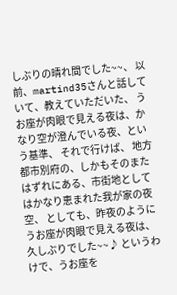しぶりの晴れ間でした~~、 以前、martind35さんと話していて、教えていただいた、 うお座が肉眼で見える夜は、かなり空が澄んでいる夜、という基準、 それで行けば、 地方都市別府の、しかもそのまたはずれにある、市街地としてはかなり恵まれた我が家の夜空、 としても、昨夜のようにうお座が肉眼で見える夜は、久しぶりでした~~♪ というわけで、うお座を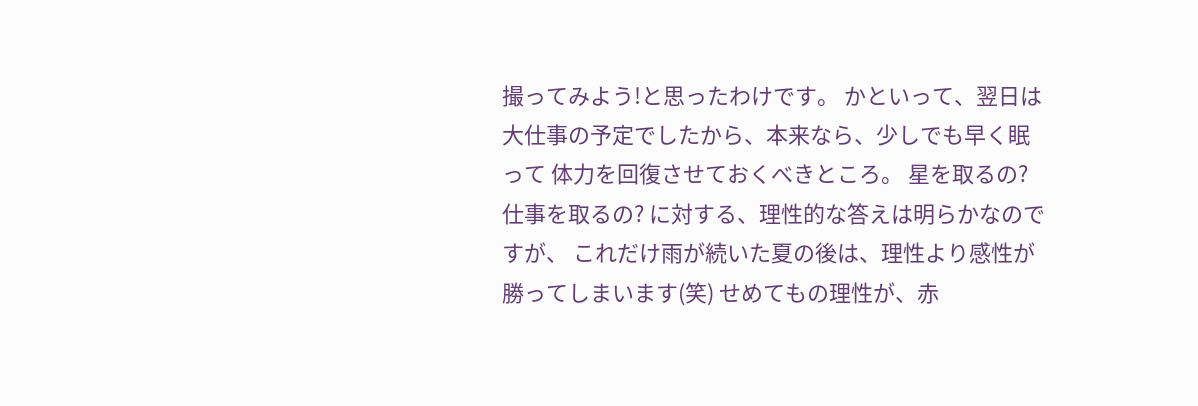撮ってみよう!と思ったわけです。 かといって、翌日は大仕事の予定でしたから、本来なら、少しでも早く眠って 体力を回復させておくべきところ。 星を取るの?仕事を取るの? に対する、理性的な答えは明らかなのですが、 これだけ雨が続いた夏の後は、理性より感性が勝ってしまいます(笑) せめてもの理性が、赤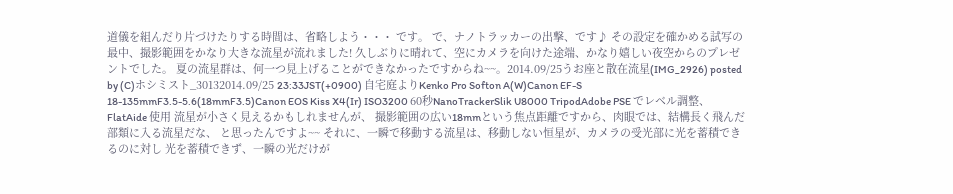道儀を組んだり片づけたりする時間は、省略しよう・・・ です。 で、ナノトラッカーの出撃、です♪ その設定を確かめる試写の最中、撮影範囲をかなり大きな流星が流れました! 久しぶりに晴れて、空にカメラを向けた途端、かなり嬉しい夜空からのプレゼントでした。 夏の流星群は、何一つ見上げることができなかったですからね~~。2014.09/25うお座と散在流星(IMG_2926) posted by (C)ホシミスト_30132014.09/25 23:33JST(+0900) 自宅庭よりKenko Pro Softon A(W)Canon EF-S 18-135mmF3.5-5.6(18mmF3.5)Canon EOS Kiss X4(Ir) ISO3200 60秒NanoTrackerSlik U8000 TripodAdobe PSE でレベル調整、FlatAide 使用 流星が小さく見えるかもしれませんが、 撮影範囲の広い18mmという焦点距離ですから、肉眼では、結構長く飛んだ部類に入る流星だな、 と思ったんですよ~~ それに、一瞬で移動する流星は、移動しない恒星が、カメラの受光部に光を蓄積できるのに対し 光を蓄積できず、一瞬の光だけが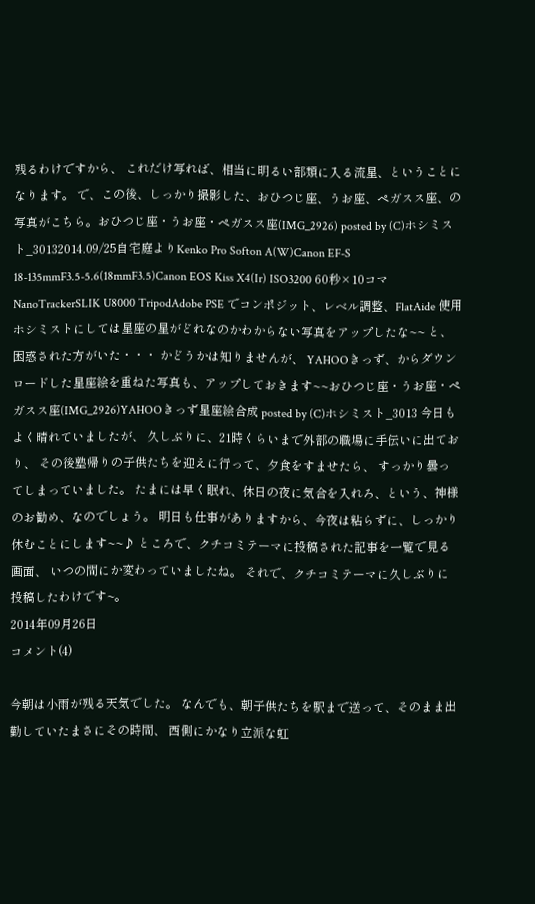残るわけですから、 これだけ写れば、相当に明るい部類に入る流星、ということになります。 で、この後、しっかり撮影した、おひつじ座、うお座、ペガスス座、の写真がこちら。おひつじ座・うお座・ペガスス座(IMG_2926) posted by (C)ホシミスト_30132014.09/25自宅庭よりKenko Pro Softon A(W)Canon EF-S 18-135mmF3.5-5.6(18mmF3.5)Canon EOS Kiss X4(Ir) ISO3200 60秒×10コマNanoTrackerSLIK U8000 TripodAdobe PSE でコンポジット、レベル調整、FlatAide 使用 ホシミストにしては星座の星がどれなのかわからない写真をアップしたな~~ と、困惑された方がいた・・・ かどうかは知りませんが、 YAHOOきっず、からダウンロードした星座絵を重ねた写真も、アップしておきます~~おひつじ座・うお座・ペガスス座(IMG_2926)YAHOOきっず星座絵合成 posted by (C)ホシミスト_3013 今日もよく晴れていましたが、 久しぶりに、21時くらいまで外部の職場に手伝いに出ており、 その後塾帰りの子供たちを迎えに行って、夕食をすませたら、 すっかり曇ってしまっていました。 たまには早く眠れ、休日の夜に気合を入れろ、という、神様のお勧め、なのでしょう。 明日も仕事がありますから、今夜は粘らずに、しっかり休むことにします~~♪ ところで、クチコミテーマに投稿された記事を一覧で見る画面、 いつの間にか変わっていましたね。 それで、クチコミテーマに久しぶりに投稿したわけです~。
2014年09月26日
コメント(4)

今朝は小雨が残る天気でした。 なんでも、朝子供たちを駅まで送って、そのまま出勤していたまさにその時間、 西側にかなり立派な虹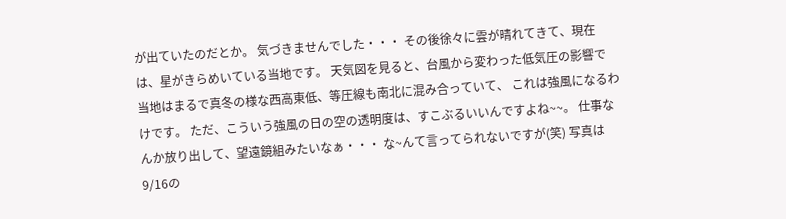が出ていたのだとか。 気づきませんでした・・・ その後徐々に雲が晴れてきて、現在は、星がきらめいている当地です。 天気図を見ると、台風から変わった低気圧の影響で 当地はまるで真冬の様な西高東低、等圧線も南北に混み合っていて、 これは強風になるわけです。 ただ、こういう強風の日の空の透明度は、すこぶるいいんですよね~~。 仕事なんか放り出して、望遠鏡組みたいなぁ・・・ な~んて言ってられないですが(笑) 写真は9/16の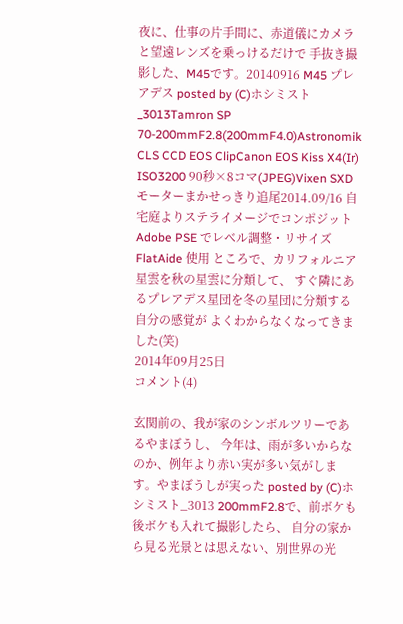夜に、仕事の片手間に、赤道儀にカメラと望遠レンズを乗っけるだけで 手抜き撮影した、M45です。20140916 M45 プレアデス posted by (C)ホシミスト_3013Tamron SP 70-200mmF2.8(200mmF4.0)Astronomik CLS CCD EOS ClipCanon EOS Kiss X4(Ir) ISO3200 90秒×8コマ(JPEG)Vixen SXD モーターまかせっきり追尾2014.09/16 自宅庭よりステライメージでコンポジットAdobe PSE でレベル調整・リサイズFlatAide 使用 ところで、カリフォルニア星雲を秋の星雲に分類して、 すぐ隣にあるプレアデス星団を冬の星団に分類する自分の感覚が よくわからなくなってきました(笑)
2014年09月25日
コメント(4)

玄関前の、我が家のシンボルツリーであるやまぼうし、 今年は、雨が多いからなのか、例年より赤い実が多い気がします。やまぼうしが実った posted by (C)ホシミスト_3013 200mmF2.8で、前ボケも後ボケも入れて撮影したら、 自分の家から見る光景とは思えない、別世界の光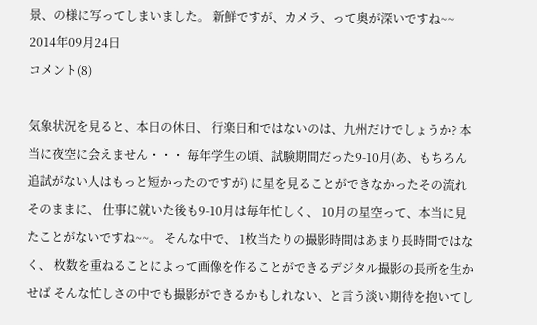景、の様に写ってしまいました。 新鮮ですが、カメラ、って奥が深いですね~~
2014年09月24日
コメント(8)

気象状況を見ると、本日の休日、 行楽日和ではないのは、九州だけでしょうか? 本当に夜空に会えません・・・ 毎年学生の頃、試験期間だった9-10月(あ、もちろん追試がない人はもっと短かったのですが) に星を見ることができなかったその流れそのままに、 仕事に就いた後も9-10月は毎年忙しく、 10月の星空って、本当に見たことがないですね~~。 そんな中で、 1枚当たりの撮影時間はあまり長時間ではなく、 枚数を重ねることによって画像を作ることができるデジタル撮影の長所を生かせば そんな忙しさの中でも撮影ができるかもしれない、と言う淡い期待を抱いてし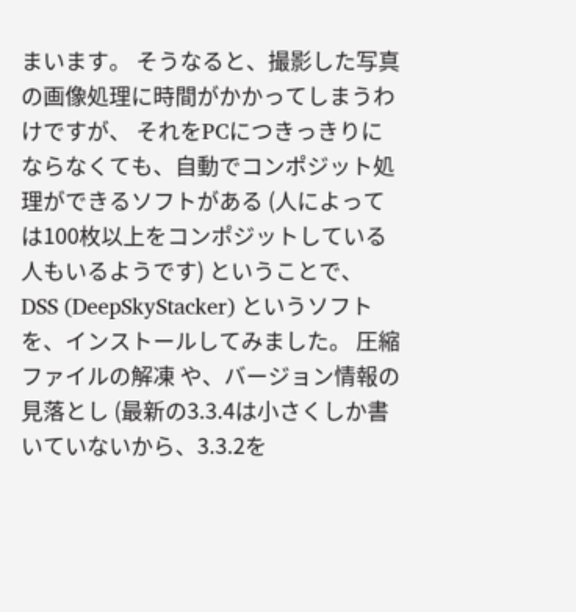まいます。 そうなると、撮影した写真の画像処理に時間がかかってしまうわけですが、 それをPCにつきっきりにならなくても、自動でコンポジット処理ができるソフトがある (人によっては100枚以上をコンポジットしている人もいるようです) ということで、 DSS (DeepSkyStacker) というソフトを、インストールしてみました。 圧縮ファイルの解凍 や、バージョン情報の見落とし (最新の3.3.4は小さくしか書いていないから、3.3.2を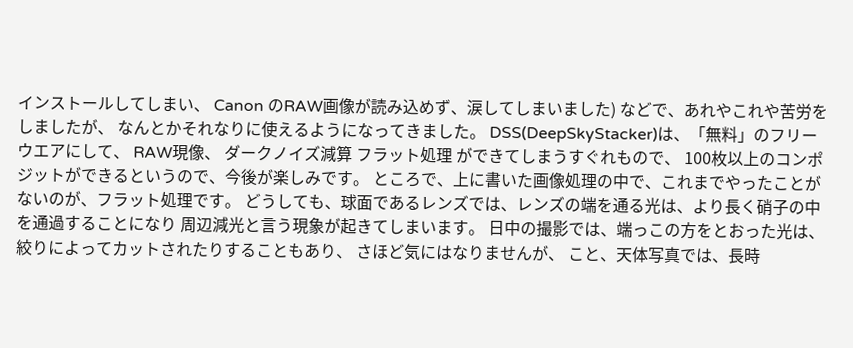インストールしてしまい、 Canon のRAW画像が読み込めず、涙してしまいました) などで、あれやこれや苦労をしましたが、 なんとかそれなりに使えるようになってきました。 DSS(DeepSkyStacker)は、「無料」のフリーウエアにして、 RAW現像、 ダークノイズ減算 フラット処理 ができてしまうすぐれもので、 100枚以上のコンポジットができるというので、今後が楽しみです。 ところで、上に書いた画像処理の中で、これまでやったことがないのが、フラット処理です。 どうしても、球面であるレンズでは、レンズの端を通る光は、より長く硝子の中を通過することになり 周辺減光と言う現象が起きてしまいます。 日中の撮影では、端っこの方をとおった光は、絞りによってカットされたりすることもあり、 さほど気にはなりませんが、 こと、天体写真では、長時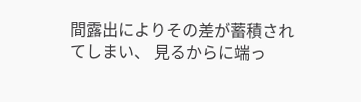間露出によりその差が蓄積されてしまい、 見るからに端っ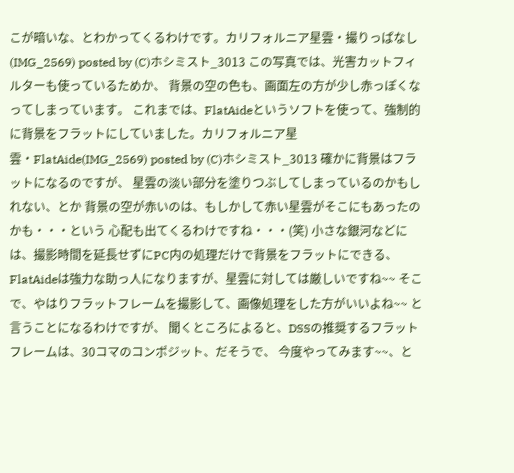こが暗いな、とわかってくるわけです。カリフォルニア星雲・撮りっぱなし(IMG_2569) posted by (C)ホシミスト_3013 この写真では、光害カットフィルターも使っているためか、 背景の空の色も、画面左の方が少し赤っぽくなってしまっています。 これまでは、FlatAideというソフトを使って、強制的に背景をフラットにしていました。カリフォルニア星雲・FlatAide(IMG_2569) posted by (C)ホシミスト_3013 確かに背景はフラットになるのですが、 星雲の淡い部分を塗りつぶしてしまっているのかもしれない、とか 背景の空が赤いのは、もしかして赤い星雲がそこにもあったのかも・・・という 心配も出てくるわけですね・・・(笑) 小さな銀河などには、撮影時間を延長せずにPC内の処理だけで背景をフラットにできる、 FlatAideは強力な助っ人になりますが、星雲に対しては厳しいですね~~ そこで、やはりフラットフレームを撮影して、画像処理をした方がいいよね~~ と言うことになるわけですが、 聞くところによると、DSSの推奨するフラットフレームは、30コマのコンポジット、だそうで、 今度やってみます~~、と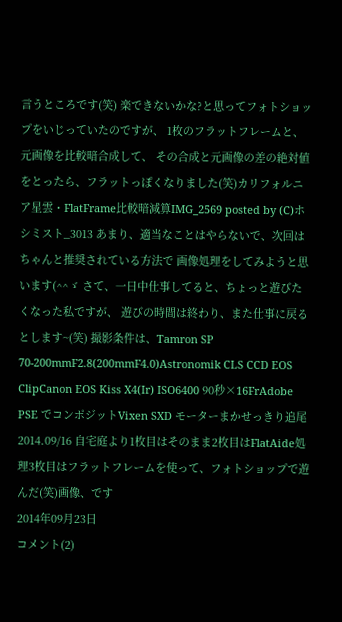言うところです(笑) 楽できないかな?と思ってフォトショップをいじっていたのですが、 1枚のフラットフレームと、元画像を比較暗合成して、 その合成と元画像の差の絶対値をとったら、フラットっぽくなりました(笑)カリフォルニア星雲・FlatFrame比較暗減算IMG_2569 posted by (C)ホシミスト_3013 あまり、適当なことはやらないで、次回はちゃんと推奨されている方法で 画像処理をしてみようと思います(^^ゞ さて、一日中仕事してると、ちょっと遊びたくなった私ですが、 遊びの時間は終わり、また仕事に戻るとします~(笑) 撮影条件は、Tamron SP 70-200mmF2.8(200mmF4.0)Astronomik CLS CCD EOS ClipCanon EOS Kiss X4(Ir) ISO6400 90秒×16FrAdobe PSE でコンポジットVixen SXD モーターまかせっきり追尾2014.09/16 自宅庭より1枚目はそのまま2枚目はFlatAide処理3枚目はフラットフレームを使って、フォトショップで遊んだ(笑)画像、です
2014年09月23日
コメント(2)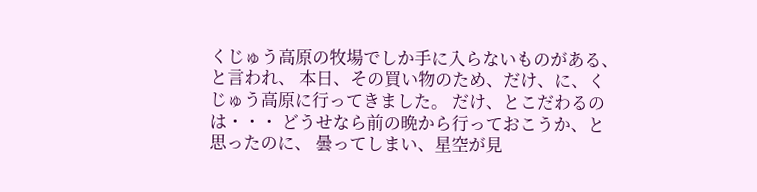くじゅう高原の牧場でしか手に入らないものがある、と言われ、 本日、その買い物のため、だけ、に、くじゅう高原に行ってきました。 だけ、とこだわるのは・・・ どうせなら前の晩から行っておこうか、と思ったのに、 曇ってしまい、星空が見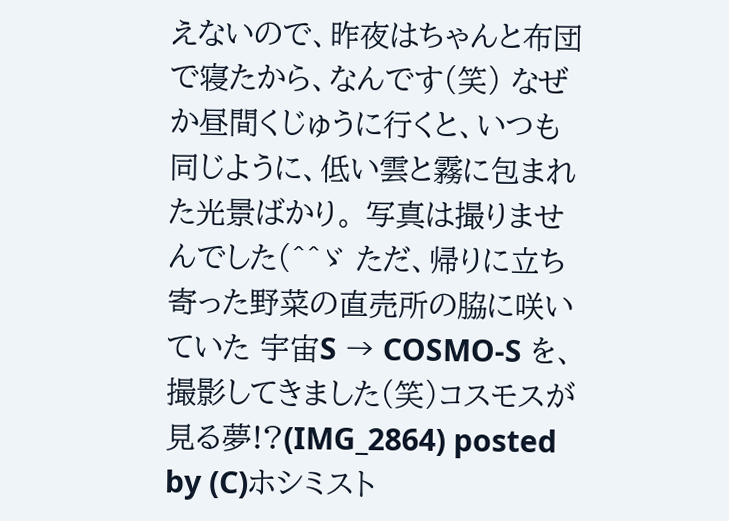えないので、昨夜はちゃんと布団で寝たから、なんです(笑) なぜか昼間くじゅうに行くと、いつも同じように、低い雲と霧に包まれた光景ばかり。 写真は撮りませんでした(^^ゞ ただ、帰りに立ち寄った野菜の直売所の脇に咲いていた 宇宙S → COSMO-S を、撮影してきました(笑)コスモスが見る夢!?(IMG_2864) posted by (C)ホシミスト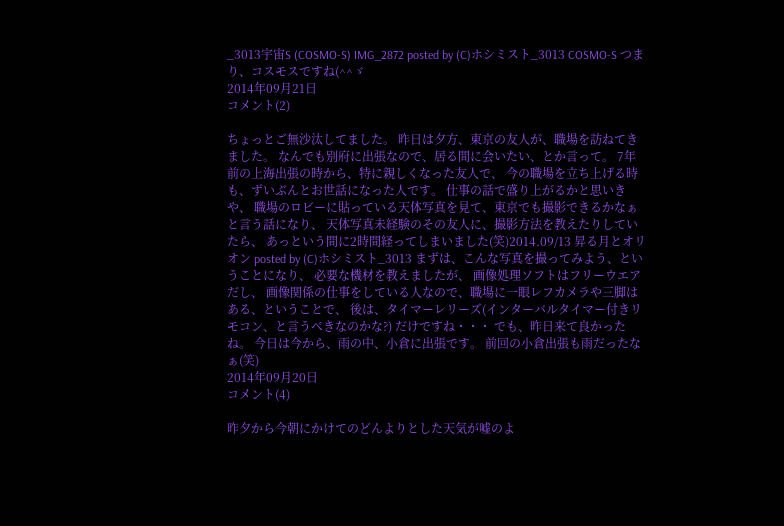_3013宇宙S (COSMO-S) IMG_2872 posted by (C)ホシミスト_3013 COSMO-S つまり、コスモスですね(^^ゞ
2014年09月21日
コメント(2)

ちょっとご無沙汰してました。 昨日は夕方、東京の友人が、職場を訪ねてきました。 なんでも別府に出張なので、居る間に会いたい、とか言って。 7年前の上海出張の時から、特に親しくなった友人で、 今の職場を立ち上げる時も、ずいぶんとお世話になった人です。 仕事の話で盛り上がるかと思いきや、 職場のロビーに貼っている天体写真を見て、東京でも撮影できるかなぁ と言う話になり、 天体写真未経験のその友人に、撮影方法を教えたりしていたら、 あっという間に2時間経ってしまいました(笑)2014.09/13 昇る月とオリオン posted by (C)ホシミスト_3013 まずは、こんな写真を撮ってみよう、ということになり、 必要な機材を教えましたが、 画像処理ソフトはフリーウエアだし、 画像関係の仕事をしている人なので、職場に一眼レフカメラや三脚はある、ということで、 後は、タイマーレリーズ(インターバルタイマー付きリモコン、と言うべきなのかな?) だけですね・・・ でも、昨日来て良かったね。 今日は今から、雨の中、小倉に出張です。 前回の小倉出張も雨だったなぁ(笑)
2014年09月20日
コメント(4)

昨夕から今朝にかけてのどんよりとした天気が嘘のよ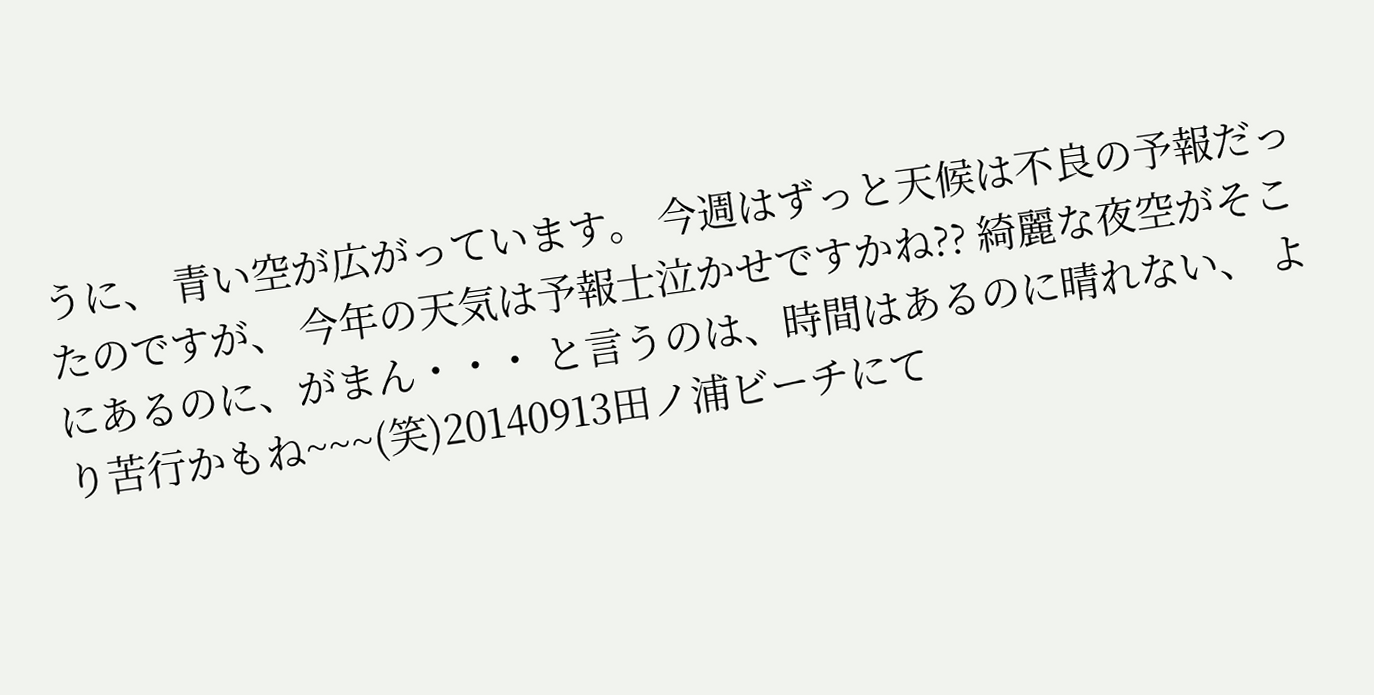うに、 青い空が広がっています。 今週はずっと天候は不良の予報だったのですが、 今年の天気は予報士泣かせですかね?? 綺麗な夜空がそこにあるのに、がまん・・・ と言うのは、時間はあるのに晴れない、 より苦行かもね~~~(笑)20140913田ノ浦ビーチにて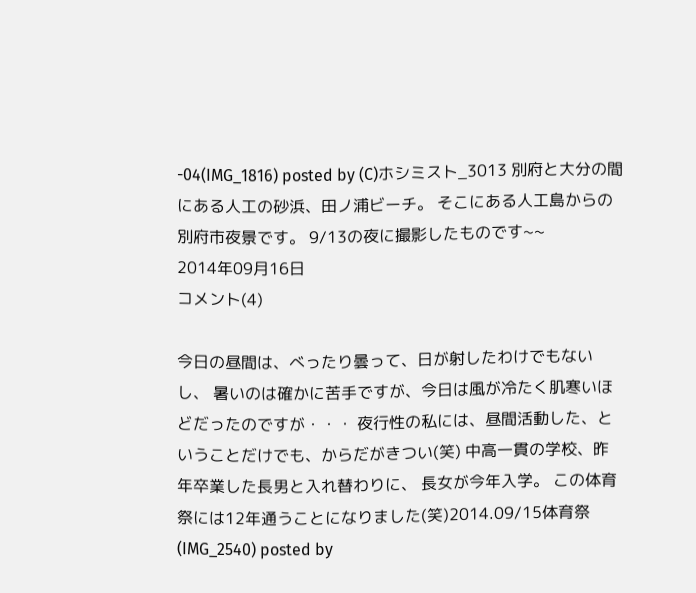-04(IMG_1816) posted by (C)ホシミスト_3013 別府と大分の間にある人工の砂浜、田ノ浦ビーチ。 そこにある人工島からの別府市夜景です。 9/13の夜に撮影したものです~~
2014年09月16日
コメント(4)

今日の昼間は、べったり曇って、日が射したわけでもないし、 暑いのは確かに苦手ですが、今日は風が冷たく肌寒いほどだったのですが・・・ 夜行性の私には、昼間活動した、ということだけでも、からだがきつい(笑) 中高一貫の学校、昨年卒業した長男と入れ替わりに、 長女が今年入学。 この体育祭には12年通うことになりました(笑)2014.09/15体育祭(IMG_2540) posted by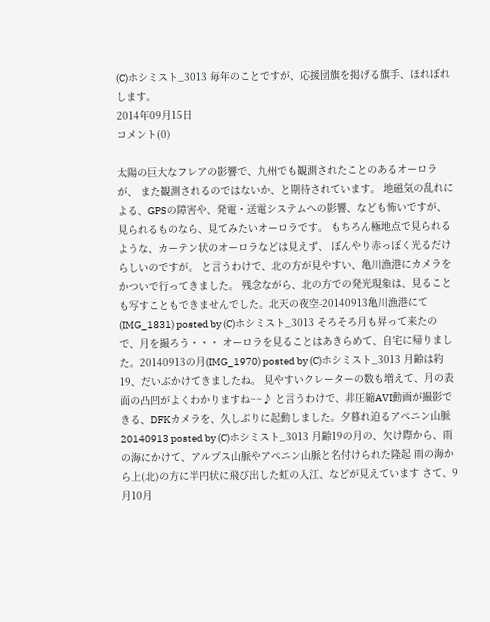(C)ホシミスト_3013 毎年のことですが、応援団旗を掲げる旗手、ほれぼれします。
2014年09月15日
コメント(0)

太陽の巨大なフレアの影響で、九州でも観測されたことのあるオーロラが、 また観測されるのではないか、と期待されています。 地磁気の乱れによる、GPSの障害や、発電・送電システムへの影響、なども怖いですが、 見られるものなら、見てみたいオーロラです。 もちろん極地点で見られるような、カーテン状のオーロラなどは見えず、 ぼんやり赤っぽく光るだけらしいのですが。 と言うわけで、北の方が見やすい、亀川漁港にカメラをかついで行ってきました。 残念ながら、北の方での発光現象は、見ることも写すこともできませんでした。北天の夜空-20140913亀川漁港にて(IMG_1831) posted by (C)ホシミスト_3013 そろそろ月も昇って来たので、月を撮ろう・・・ オーロラを見ることはあきらめて、自宅に帰りました。20140913の月(IMG_1970) posted by (C)ホシミスト_3013 月齢は約19、だいぶかけてきましたね。 見やすいクレーターの数も増えて、月の表面の凸凹がよくわかりますね~~♪ と言うわけで、非圧縮AVI動画が撮影できる、DFKカメラを、久しぶりに起動しました。夕暮れ迫るアペニン山脈20140913 posted by (C)ホシミスト_3013 月齢19の月の、欠け際から、雨の海にかけて、アルプス山脈やアペニン山脈と名付けられた隆起 雨の海から上(北)の方に半円状に飛び出した虹の入江、などが見えています さて、9月10月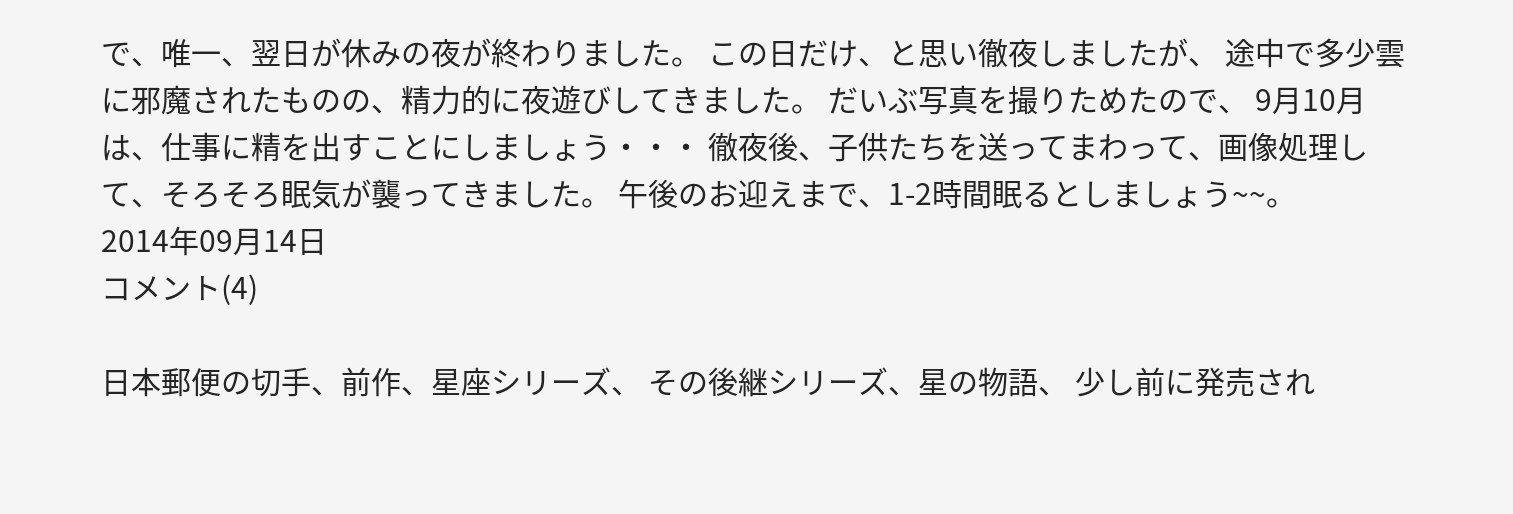で、唯一、翌日が休みの夜が終わりました。 この日だけ、と思い徹夜しましたが、 途中で多少雲に邪魔されたものの、精力的に夜遊びしてきました。 だいぶ写真を撮りためたので、 9月10月は、仕事に精を出すことにしましょう・・・ 徹夜後、子供たちを送ってまわって、画像処理して、そろそろ眠気が襲ってきました。 午後のお迎えまで、1-2時間眠るとしましょう~~。
2014年09月14日
コメント(4)

日本郵便の切手、前作、星座シリーズ、 その後継シリーズ、星の物語、 少し前に発売され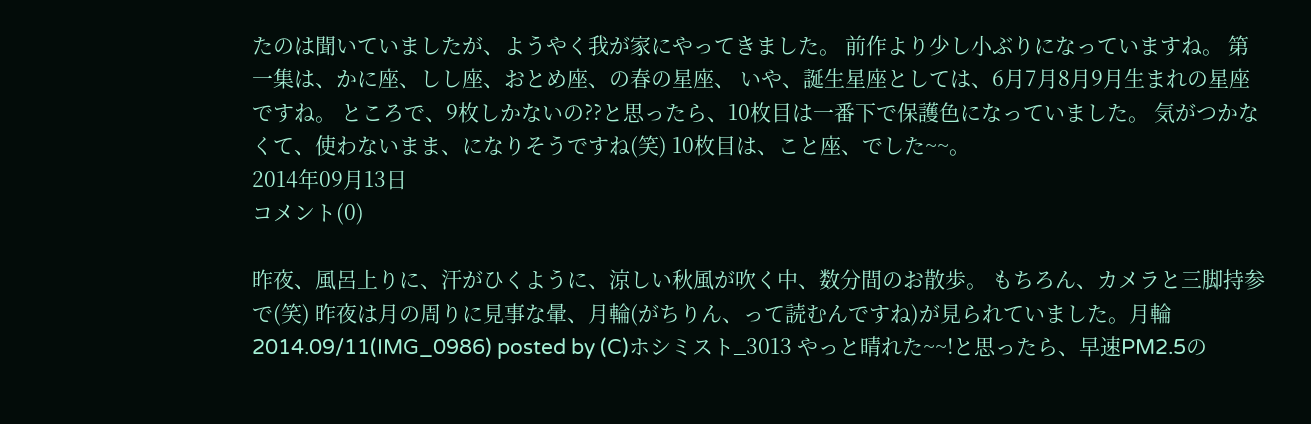たのは聞いていましたが、ようやく我が家にやってきました。 前作より少し小ぶりになっていますね。 第一集は、かに座、しし座、おとめ座、の春の星座、 いや、誕生星座としては、6月7月8月9月生まれの星座ですね。 ところで、9枚しかないの??と思ったら、10枚目は一番下で保護色になっていました。 気がつかなくて、使わないまま、になりそうですね(笑) 10枚目は、こと座、でした~~。
2014年09月13日
コメント(0)

昨夜、風呂上りに、汗がひくように、涼しい秋風が吹く中、数分間のお散歩。 もちろん、カメラと三脚持参で(笑) 昨夜は月の周りに見事な暈、月輪(がちりん、って読むんですね)が見られていました。月輪2014.09/11(IMG_0986) posted by (C)ホシミスト_3013 やっと晴れた~~!と思ったら、早速PM2.5の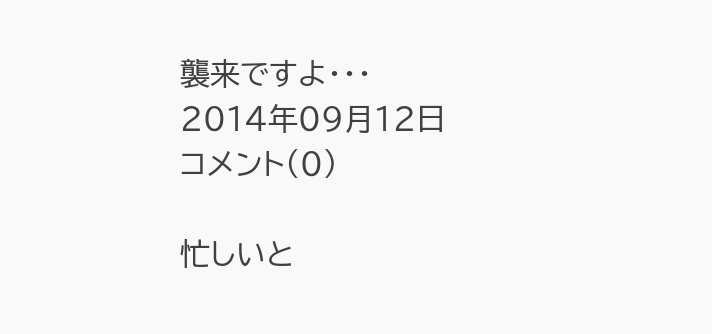襲来ですよ・・・
2014年09月12日
コメント(0)

忙しいと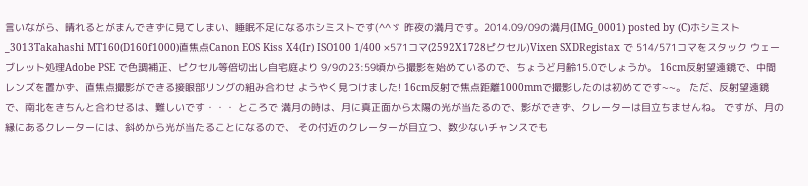言いながら、晴れるとがまんできずに見てしまい、睡眠不足になるホシミストです(^^ゞ 昨夜の満月です。2014.09/09の満月(IMG_0001) posted by (C)ホシミスト_3013Takahashi MT160(D160f1000)直焦点Canon EOS Kiss X4(Ir) ISO100 1/400 ×571コマ(2592X1728ピクセル)Vixen SXDRegistax で 514/571コマをスタック ウェーブレット処理Adobe PSE で色調補正、ピクセル等倍切出し自宅庭より 9/9の23:59頃から撮影を始めているので、ちょうど月齢15.0でしょうか。 16cm反射望遠鏡で、中間レンズを置かず、直焦点撮影ができる接眼部リングの組み合わせ ようやく見つけました! 16cm反射で焦点距離1000mmで撮影したのは初めてです~~。 ただ、反射望遠鏡で、南北をきちんと合わせるは、難しいです・・・ ところで 満月の時は、月に真正面から太陽の光が当たるので、影ができず、クレーターは目立ちませんね。 ですが、月の縁にあるクレーターには、斜めから光が当たることになるので、 その付近のクレーターが目立つ、数少ないチャンスでも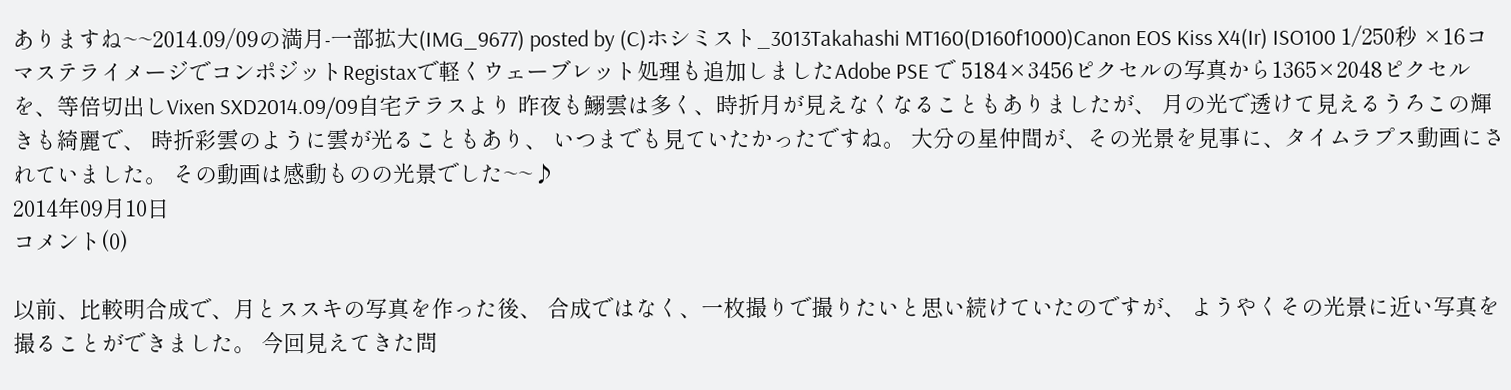ありますね~~2014.09/09の満月-一部拡大(IMG_9677) posted by (C)ホシミスト_3013Takahashi MT160(D160f1000)Canon EOS Kiss X4(Ir) ISO100 1/250秒 ×16コマステライメージでコンポジットRegistaxで軽くウェーブレット処理も追加しましたAdobe PSE で 5184×3456ピクセルの写真から1365×2048ピクセルを、等倍切出しVixen SXD2014.09/09自宅テラスより 昨夜も鰯雲は多く、時折月が見えなくなることもありましたが、 月の光で透けて見えるうろこの輝きも綺麗で、 時折彩雲のように雲が光ることもあり、 いつまでも見ていたかったですね。 大分の星仲間が、その光景を見事に、タイムラプス動画にされていました。 その動画は感動ものの光景でした~~♪
2014年09月10日
コメント(0)

以前、比較明合成で、月とススキの写真を作った後、 合成ではなく、一枚撮りで撮りたいと思い続けていたのですが、 ようやくその光景に近い写真を撮ることができました。 今回見えてきた問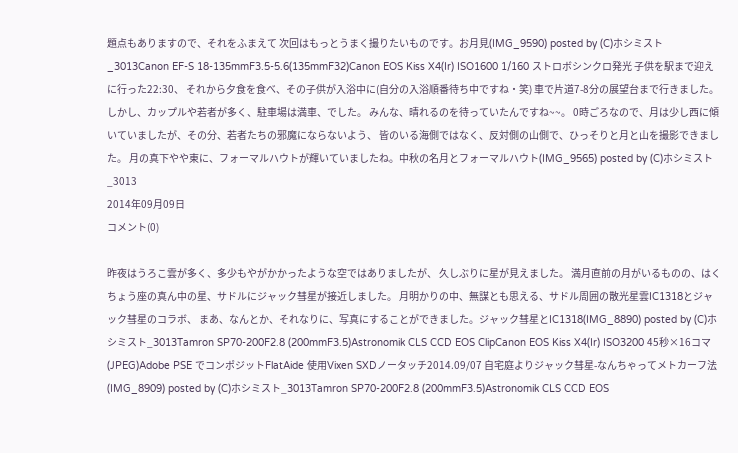題点もありますので、それをふまえて 次回はもっとうまく撮りたいものです。お月見(IMG_9590) posted by (C)ホシミスト_3013Canon EF-S 18-135mmF3.5-5.6(135mmF32)Canon EOS Kiss X4(Ir) ISO1600 1/160 ストロボシンクロ発光 子供を駅まで迎えに行った22:30、 それから夕食を食べ、その子供が入浴中に(自分の入浴順番待ち中ですね・笑) 車で片道7-8分の展望台まで行きました。 しかし、カップルや若者が多く、駐車場は満車、でした。 みんな、晴れるのを待っていたんですね~~。 0時ごろなので、月は少し西に傾いていましたが、その分、若者たちの邪魔にならないよう、 皆のいる海側ではなく、反対側の山側で、ひっそりと月と山を撮影できました。 月の真下やや東に、フォーマルハウトが輝いていましたね。中秋の名月とフォーマルハウト(IMG_9565) posted by (C)ホシミスト_3013
2014年09月09日
コメント(0)

昨夜はうろこ雲が多く、多少もやがかかったような空ではありましたが、 久しぶりに星が見えました。 満月直前の月がいるものの、はくちょう座の真ん中の星、サドルにジャック彗星が接近しました。 月明かりの中、無謀とも思える、サドル周囲の散光星雲IC1318とジャック彗星のコラボ、 まあ、なんとか、それなりに、写真にすることができました。ジャック彗星とIC1318(IMG_8890) posted by (C)ホシミスト_3013Tamron SP70-200F2.8 (200mmF3.5)Astronomik CLS CCD EOS ClipCanon EOS Kiss X4(Ir) ISO3200 45秒×16コマ(JPEG)Adobe PSE でコンポジットFlatAide 使用Vixen SXDノータッチ2014.09/07 自宅庭よりジャック彗星-なんちゃってメトカーフ法(IMG_8909) posted by (C)ホシミスト_3013Tamron SP70-200F2.8 (200mmF3.5)Astronomik CLS CCD EOS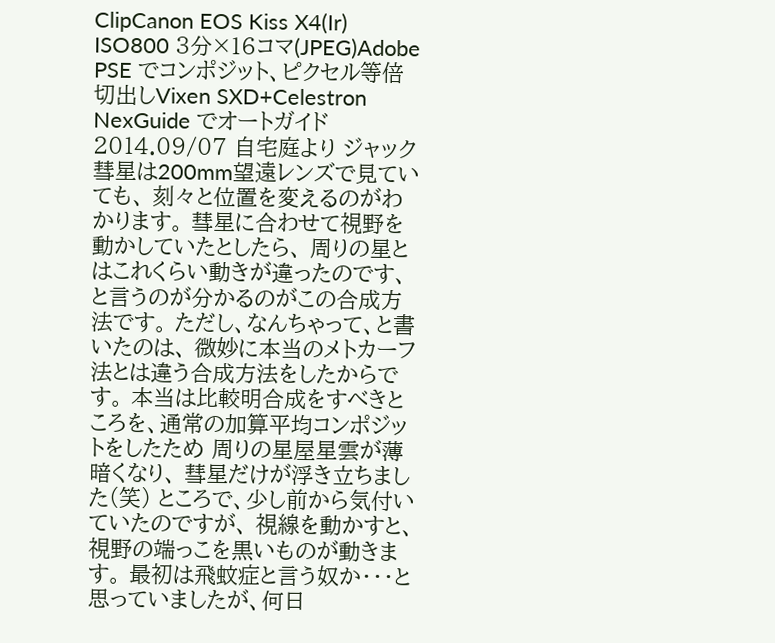ClipCanon EOS Kiss X4(Ir) ISO800 3分×16コマ(JPEG)Adobe PSE でコンポジット、ピクセル等倍切出しVixen SXD+Celestron NexGuide でオートガイド2014.09/07 自宅庭より ジャック彗星は200mm望遠レンズで見ていても、 刻々と位置を変えるのがわかります。 彗星に合わせて視野を動かしていたとしたら、 周りの星とはこれくらい動きが違ったのです、 と言うのが分かるのがこの合成方法です。 ただし、なんちゃって、と書いたのは、 微妙に本当のメトカーフ法とは違う合成方法をしたからです。 本当は比較明合成をすべきところを、通常の加算平均コンポジットをしたため 周りの星屋星雲が薄暗くなり、 彗星だけが浮き立ちました(笑) ところで、少し前から気付いていたのですが、 視線を動かすと、視野の端っこを黒いものが動きます。 最初は飛蚊症と言う奴か・・・と思っていましたが、何日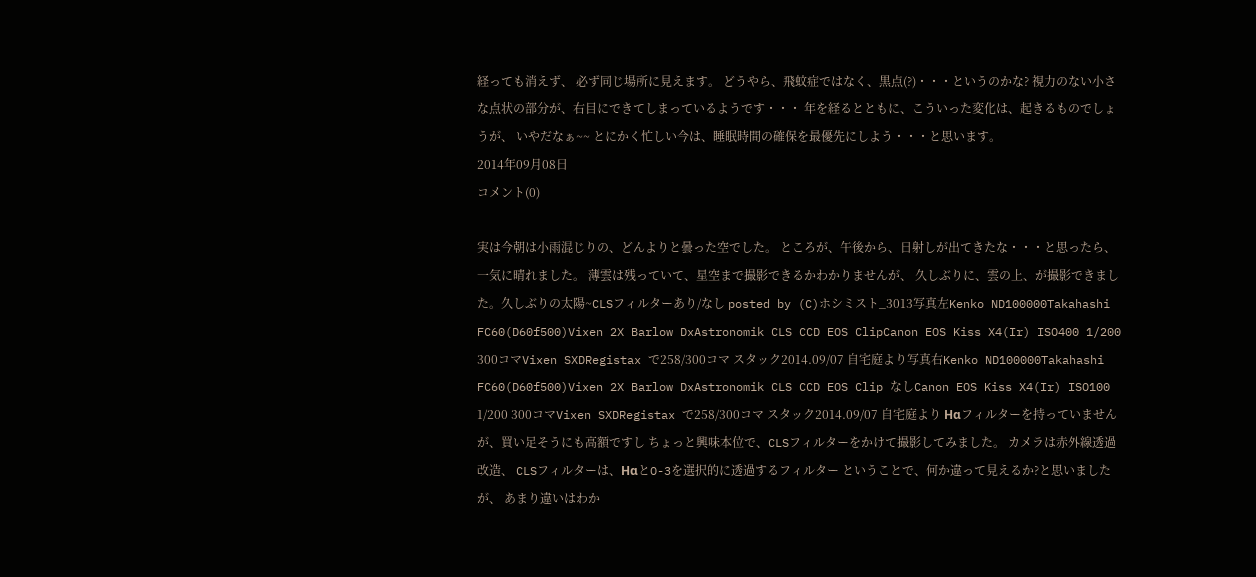経っても消えず、 必ず同じ場所に見えます。 どうやら、飛蚊症ではなく、黒点(?)・・・というのかな? 視力のない小さな点状の部分が、右目にできてしまっているようです・・・ 年を経るとともに、こういった変化は、起きるものでしょうが、 いやだなぁ~~ とにかく忙しい今は、睡眠時間の確保を最優先にしよう・・・と思います。
2014年09月08日
コメント(0)

実は今朝は小雨混じりの、どんよりと曇った空でした。 ところが、午後から、日射しが出てきたな・・・と思ったら、一気に晴れました。 薄雲は残っていて、星空まで撮影できるかわかりませんが、 久しぶりに、雲の上、が撮影できました。久しぶりの太陽~CLSフィルターあり/なし posted by (C)ホシミスト_3013写真左Kenko ND100000Takahashi FC60(D60f500)Vixen 2X Barlow DxAstronomik CLS CCD EOS ClipCanon EOS Kiss X4(Ir) ISO400 1/200 300コマVixen SXDRegistax で258/300コマ スタック2014.09/07 自宅庭より写真右Kenko ND100000Takahashi FC60(D60f500)Vixen 2X Barlow DxAstronomik CLS CCD EOS Clip なしCanon EOS Kiss X4(Ir) ISO100 1/200 300コマVixen SXDRegistax で258/300コマ スタック2014.09/07 自宅庭より Hαフィルターを持っていませんが、買い足そうにも高額ですし ちょっと興味本位で、CLSフィルターをかけて撮影してみました。 カメラは赤外線透過改造、 CLSフィルターは、HαとO-3を選択的に透過するフィルター ということで、何か違って見えるか?と思いましたが、 あまり違いはわか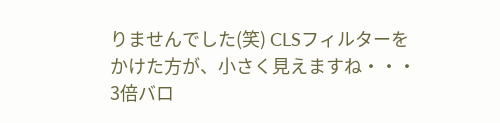りませんでした(笑) CLSフィルターをかけた方が、小さく見えますね・・・ 3倍バロ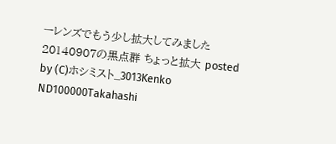ーレンズでもう少し拡大してみました20140907の黒点群 ちょっと拡大 posted by (C)ホシミスト_3013Kenko ND100000Takahashi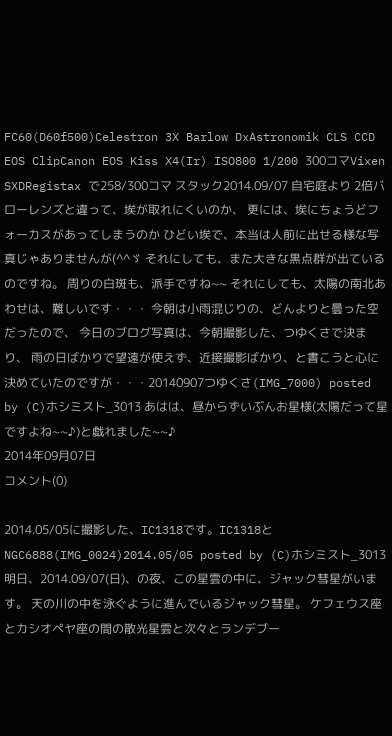FC60(D60f500)Celestron 3X Barlow DxAstronomik CLS CCD EOS ClipCanon EOS Kiss X4(Ir) ISO800 1/200 300コマVixen SXDRegistax で258/300コマ スタック2014.09/07 自宅庭より 2倍バローレンズと違って、埃が取れにくいのか、 更には、埃にちょうどフォーカスがあってしまうのか ひどい埃で、本当は人前に出せる様な写真じゃありませんが(^^ゞ それにしても、また大きな黒点群が出ているのですね。 周りの白斑も、派手ですね~~ それにしても、太陽の南北あわせは、難しいです・・・ 今朝は小雨混じりの、どんよりと曇った空だったので、 今日のブログ写真は、今朝撮影した、つゆくさで決まり、 雨の日ばかりで望遠が使えず、近接撮影ばかり、と書こうと心に決めていたのですが・・・20140907つゆくさ(IMG_7000) posted by (C)ホシミスト_3013 あはは、昼からずいぶんお星様(太陽だって星ですよね~~♪)と戯れました~~♪
2014年09月07日
コメント(0)

2014.05/05に撮影した、IC1318です。IC1318とNGC6888(IMG_0024)2014.05/05 posted by (C)ホシミスト_3013 明日、2014.09/07(日)、の夜、この星雲の中に、ジャック彗星がいます。 天の川の中を泳ぐように進んでいるジャック彗星。 ケフェウス座とカシオペヤ座の間の散光星雲と次々とランデブー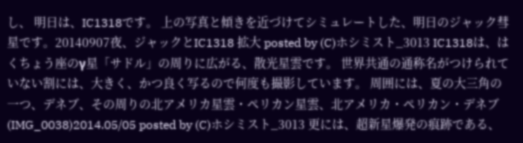し、 明日は、IC1318です。 上の写真と傾きを近づけてシミュレートした、明日のジャック彗星です。20140907夜、ジャックとIC1318 拡大 posted by (C)ホシミスト_3013 IC1318は、はくちょう座のγ星「サドル」の周りに広がる、散光星雲です。 世界共通の通称名がつけられていない割には、大きく、かつ良く写るので何度も撮影しています。 周囲には、夏の大三角の一つ、デネブ、その周りの北アメリカ星雲・ペリカン星雲、北アメリカ・ペリカン・デネブ(IMG_0038)2014.05/05 posted by (C)ホシミスト_3013 更には、超新星爆発の痕跡である、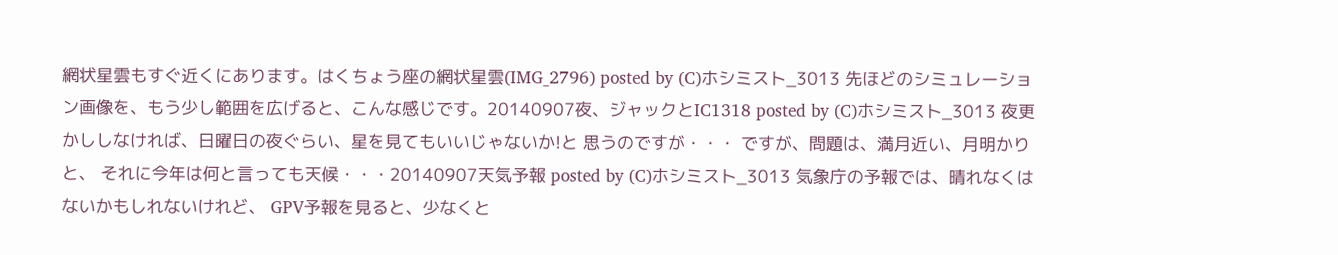網状星雲もすぐ近くにあります。はくちょう座の網状星雲(IMG_2796) posted by (C)ホシミスト_3013 先ほどのシミュレーション画像を、もう少し範囲を広げると、こんな感じです。20140907夜、ジャックとIC1318 posted by (C)ホシミスト_3013 夜更かししなければ、日曜日の夜ぐらい、星を見てもいいじゃないか!と 思うのですが・・・ ですが、問題は、満月近い、月明かりと、 それに今年は何と言っても天候・・・20140907天気予報 posted by (C)ホシミスト_3013 気象庁の予報では、晴れなくはないかもしれないけれど、 GPV予報を見ると、少なくと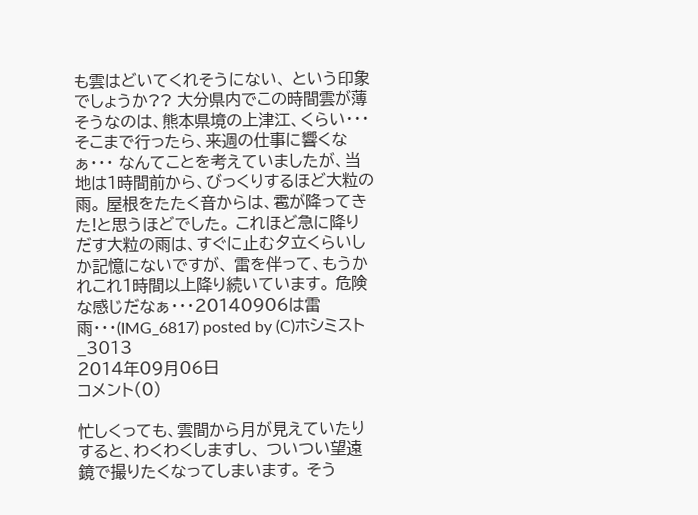も雲はどいてくれそうにない、 という印象でしょうか?? 大分県内でこの時間雲が薄そうなのは、熊本県境の上津江、くらい・・・ そこまで行ったら、来週の仕事に響くなぁ・・・ なんてことを考えていましたが、当地は1時間前から、びっくりするほど大粒の雨。 屋根をたたく音からは、雹が降ってきた!と思うほどでした。 これほど急に降りだす大粒の雨は、すぐに止む夕立くらいしか記憶にないですが、 雷を伴って、もうかれこれ1時間以上降り続いています。 危険な感じだなぁ・・・20140906は雷雨・・・(IMG_6817) posted by (C)ホシミスト_3013
2014年09月06日
コメント(0)

忙しくっても、雲間から月が見えていたりすると、わくわくしますし、 ついつい望遠鏡で撮りたくなってしまいます。 そう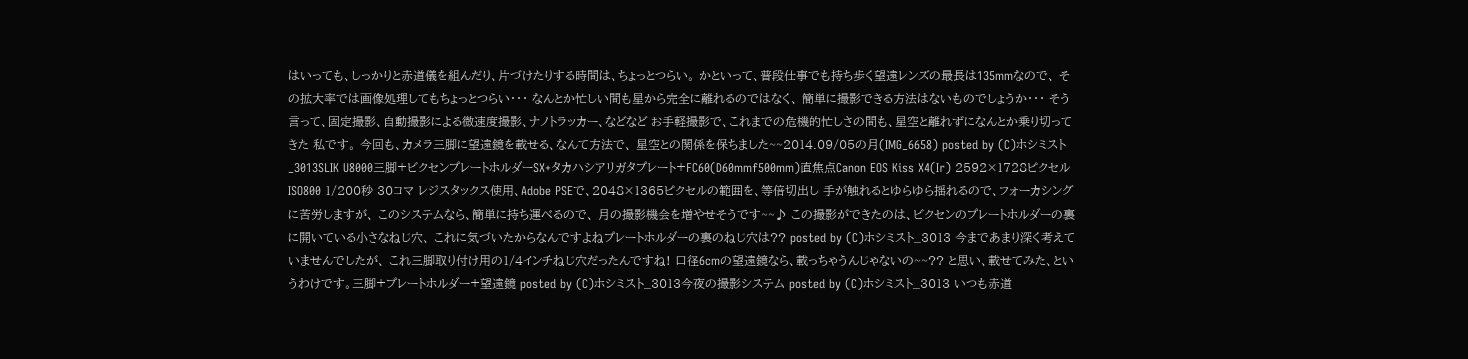はいっても、しっかりと赤道儀を組んだり、片づけたりする時間は、ちょっとつらい。 かといって、普段仕事でも持ち歩く望遠レンズの最長は135mmなので、 その拡大率では画像処理してもちょっとつらい・・・ なんとか忙しい間も星から完全に離れるのではなく、 簡単に撮影できる方法はないものでしょうか・・・ そう言って、固定撮影、自動撮影による微速度撮影、ナノトラッカー、などなど お手軽撮影で、これまでの危機的忙しさの間も、星空と離れずになんとか乗り切ってきた 私です。 今回も、カメラ三脚に望遠鏡を載せる、なんて方法で、 星空との関係を保ちました~~2014.09/05の月(IMG_6658) posted by (C)ホシミスト_3013SLIK U8000三脚+ビクセンプレートホルダーSX+タカハシアリガタプレート+FC60(D60mmf500mm)直焦点Canon EOS Kiss X4(Ir) 2592×1728ピクセルISO800 1/200秒 30コマ レジスタックス使用、Adobe PSEで、2048×1365ピクセルの範囲を、等倍切出し 手が触れるとゆらゆら揺れるので、フォーカシングに苦労しますが、 このシステムなら、簡単に持ち運べるので、 月の撮影機会を増やせそうです~~♪ この撮影ができたのは、ビクセンのプレートホルダーの裏に開いている小さなねじ穴、 これに気づいたからなんですよねプレートホルダーの裏のねじ穴は?? posted by (C)ホシミスト_3013 今まであまり深く考えていませんでしたが、 これ三脚取り付け用の1/4インチねじ穴だったんですね! 口径6cmの望遠鏡なら、載っちゃうんじゃないの~~?? と思い、載せてみた、というわけです。三脚+プレートホルダー+望遠鏡 posted by (C)ホシミスト_3013今夜の撮影システム posted by (C)ホシミスト_3013 いつも赤道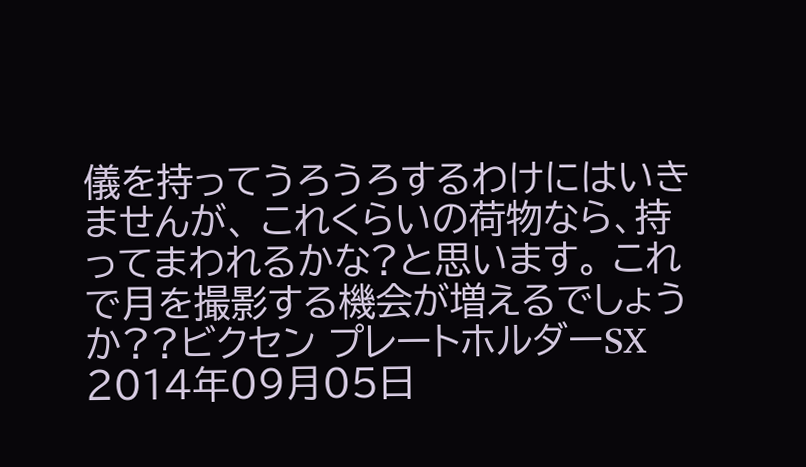儀を持ってうろうろするわけにはいきませんが、 これくらいの荷物なら、持ってまわれるかな?と思います。 これで月を撮影する機会が増えるでしょうか??ビクセン プレートホルダーSX
2014年09月05日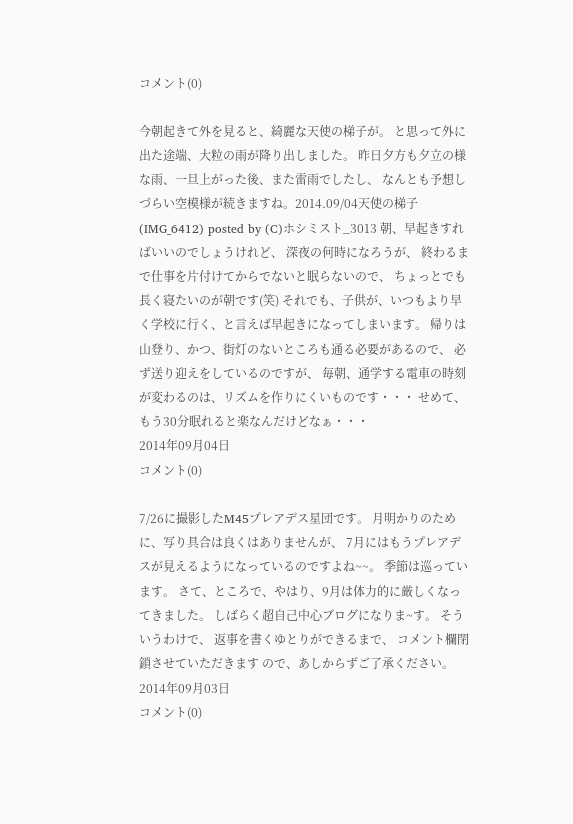コメント(0)

今朝起きて外を見ると、綺麗な天使の梯子が。 と思って外に出た途端、大粒の雨が降り出しました。 昨日夕方も夕立の様な雨、一旦上がった後、また雷雨でしたし、 なんとも予想しづらい空模様が続きますね。2014.09/04天使の梯子(IMG_6412) posted by (C)ホシミスト_3013 朝、早起きすればいいのでしょうけれど、 深夜の何時になろうが、 終わるまで仕事を片付けてからでないと眠らないので、 ちょっとでも長く寝たいのが朝です(笑) それでも、子供が、いつもより早く学校に行く、と言えば早起きになってしまいます。 帰りは山登り、かつ、街灯のないところも通る必要があるので、 必ず送り迎えをしているのですが、 毎朝、通学する電車の時刻が変わるのは、リズムを作りにくいものです・・・ せめて、もう30分眠れると楽なんだけどなぁ・・・
2014年09月04日
コメント(0)

7/26に撮影したM45プレアデス星団です。 月明かりのために、写り具合は良くはありませんが、 7月にはもうプレアデスが見えるようになっているのですよね~~。 季節は巡っています。 さて、ところで、やはり、9月は体力的に厳しくなってきました。 しばらく超自己中心ブログになりま~す。 そういうわけで、 返事を書くゆとりができるまで、 コメント欄閉鎖させていただきます ので、あしからずご了承ください。
2014年09月03日
コメント(0)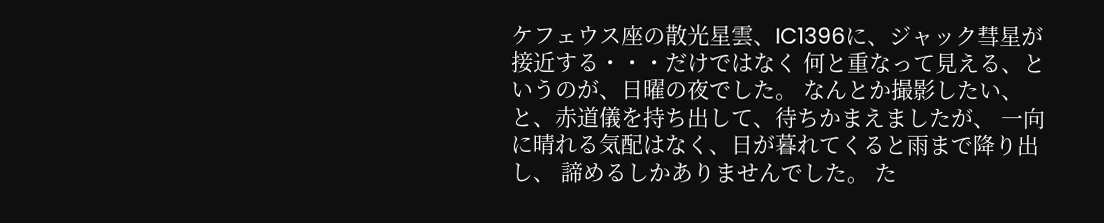ケフェウス座の散光星雲、IC1396に、ジャック彗星が接近する・・・だけではなく 何と重なって見える、というのが、日曜の夜でした。 なんとか撮影したい、と、赤道儀を持ち出して、待ちかまえましたが、 一向に晴れる気配はなく、日が暮れてくると雨まで降り出し、 諦めるしかありませんでした。 た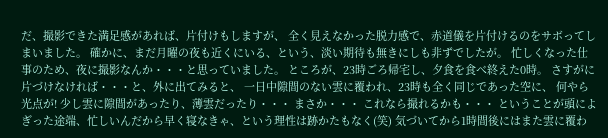だ、撮影できた満足感があれば、片付けもしますが、 全く見えなかった脱力感で、赤道儀を片付けるのをサボってしまいました。 確かに、まだ月曜の夜も近くにいる、という、淡い期待も無きにしも非ずでしたが。 忙しくなった仕事のため、夜に撮影なんか・・・と思っていました。 ところが、23時ごろ帰宅し、夕食を食べ終えた0時。 さすがに片づけなければ・・・と、外に出てみると、 一日中隙間のない雲に覆われ、23時も全く同じであった空に、 何やら光点が! 少し雲に隙間があったり、薄雲だったり・・・ まさか・・・ これなら撮れるかも・・・ ということが頭によぎった途端、忙しいんだから早く寝なきゃ、という理性は跡かたもなく(笑) 気づいてから1時間後にはまた雲に覆わ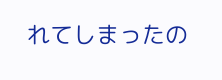れてしまったの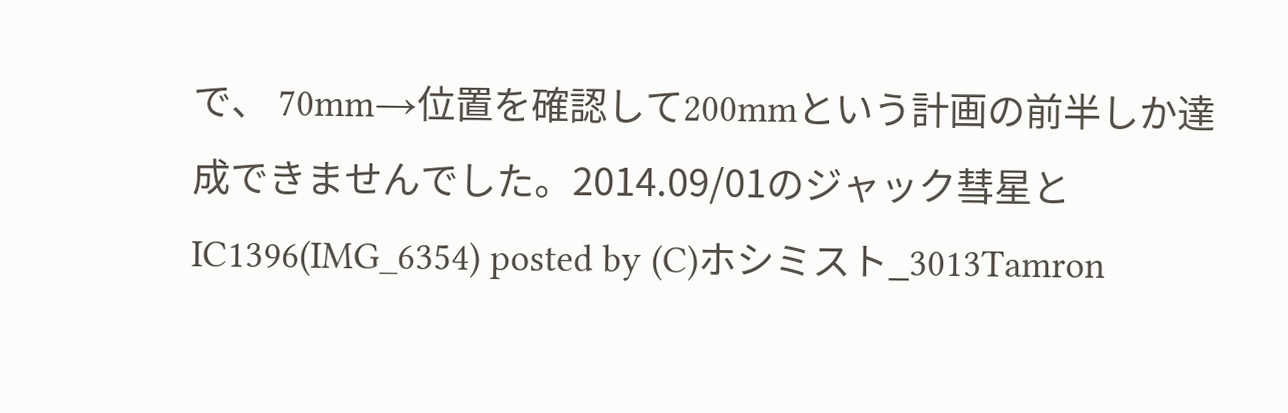で、 70mm→位置を確認して200mmという計画の前半しか達成できませんでした。2014.09/01のジャック彗星とIC1396(IMG_6354) posted by (C)ホシミスト_3013Tamron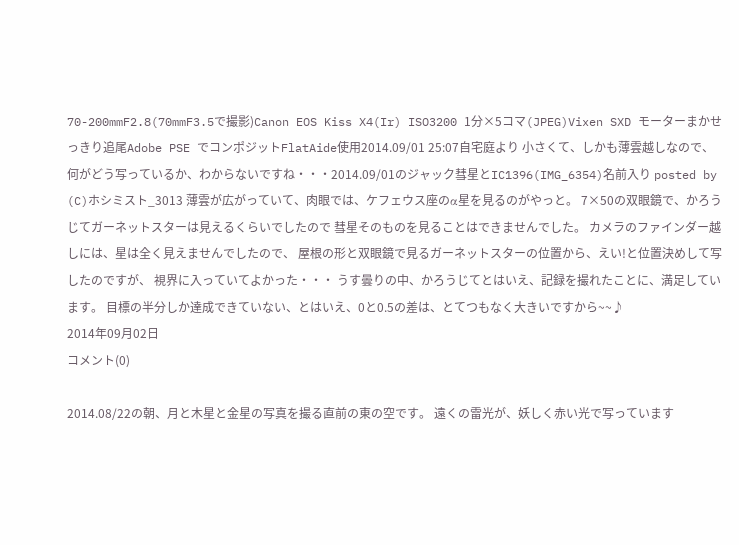70-200mmF2.8(70mmF3.5で撮影)Canon EOS Kiss X4(Ir) ISO3200 1分×5コマ(JPEG)Vixen SXD モーターまかせっきり追尾Adobe PSE でコンポジットFlatAide使用2014.09/01 25:07自宅庭より 小さくて、しかも薄雲越しなので、何がどう写っているか、わからないですね・・・2014.09/01のジャック彗星とIC1396(IMG_6354)名前入り posted by (C)ホシミスト_3013 薄雲が広がっていて、肉眼では、ケフェウス座のα星を見るのがやっと。 7×50の双眼鏡で、かろうじてガーネットスターは見えるくらいでしたので 彗星そのものを見ることはできませんでした。 カメラのファインダー越しには、星は全く見えませんでしたので、 屋根の形と双眼鏡で見るガーネットスターの位置から、えい!と位置決めして写したのですが、 視界に入っていてよかった・・・ うす曇りの中、かろうじてとはいえ、記録を撮れたことに、満足しています。 目標の半分しか達成できていない、とはいえ、0と0.5の差は、とてつもなく大きいですから~~♪
2014年09月02日
コメント(0)

2014.08/22の朝、月と木星と金星の写真を撮る直前の東の空です。 遠くの雷光が、妖しく赤い光で写っています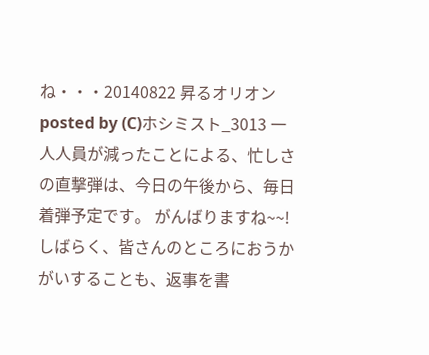ね・・・20140822 昇るオリオン posted by (C)ホシミスト_3013 一人人員が減ったことによる、忙しさの直撃弾は、今日の午後から、毎日着弾予定です。 がんばりますね~~! しばらく、皆さんのところにおうかがいすることも、返事を書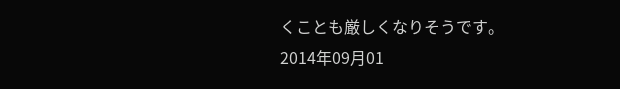くことも厳しくなりそうです。
2014年09月01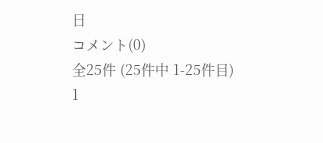日
コメント(0)
全25件 (25件中 1-25件目)
1